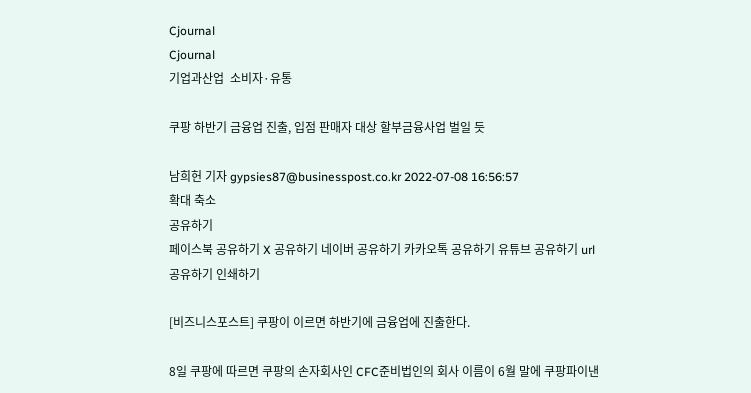Cjournal
Cjournal
기업과산업  소비자·유통

쿠팡 하반기 금융업 진출, 입점 판매자 대상 할부금융사업 벌일 듯

남희헌 기자 gypsies87@businesspost.co.kr 2022-07-08 16:56:57
확대 축소
공유하기
페이스북 공유하기 X 공유하기 네이버 공유하기 카카오톡 공유하기 유튜브 공유하기 url 공유하기 인쇄하기

[비즈니스포스트] 쿠팡이 이르면 하반기에 금융업에 진출한다.

8일 쿠팡에 따르면 쿠팡의 손자회사인 CFC준비법인의 회사 이름이 6월 말에 쿠팡파이낸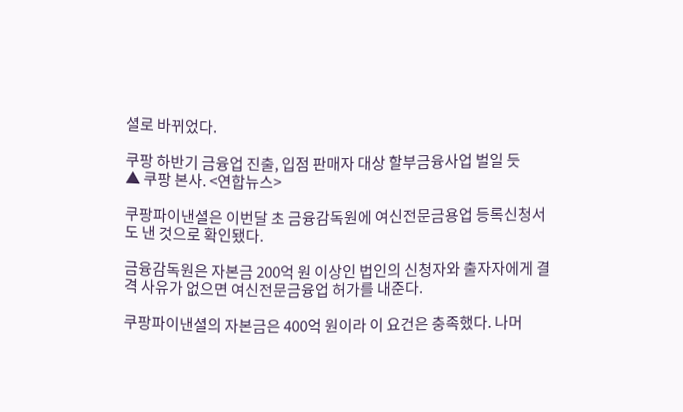셜로 바뀌었다.

쿠팡 하반기 금융업 진출, 입점 판매자 대상 할부금융사업 벌일 듯
▲ 쿠팡 본사. <연합뉴스>

쿠팡파이낸셜은 이번달 초 금융감독원에 여신전문금용업 등록신청서도 낸 것으로 확인됐다.

금융감독원은 자본금 200억 원 이상인 법인의 신청자와 출자자에게 결격 사유가 없으면 여신전문금융업 허가를 내준다.

쿠팡파이낸셜의 자본금은 400억 원이라 이 요건은 충족했다. 나머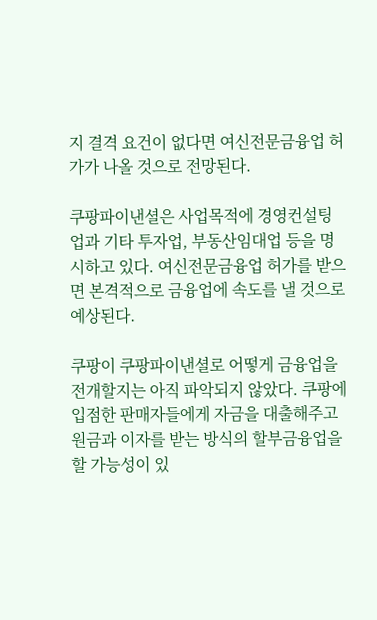지 결격 요건이 없다면 여신전문금융업 허가가 나올 것으로 전망된다.

쿠팡파이낸셜은 사업목적에 경영컨설팅업과 기타 투자업, 부동산임대업 등을 명시하고 있다. 여신전문금융업 허가를 받으면 본격적으로 금융업에 속도를 낼 것으로 예상된다.

쿠팡이 쿠팡파이낸셜로 어떻게 금융업을 전개할지는 아직 파악되지 않았다. 쿠팡에 입점한 판매자들에게 자금을 대출해주고 원금과 이자를 받는 방식의 할부금융업을 할 가능성이 있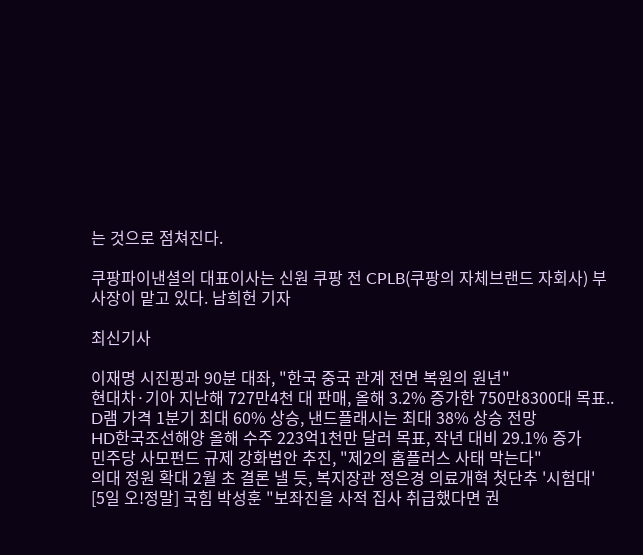는 것으로 점쳐진다.

쿠팡파이낸셜의 대표이사는 신원 쿠팡 전 CPLB(쿠팡의 자체브랜드 자회사) 부사장이 맡고 있다. 남희헌 기자

최신기사

이재명 시진핑과 90분 대좌, "한국 중국 관계 전면 복원의 원년"
현대차·기아 지난해 727만4천 대 판매, 올해 3.2% 증가한 750만8300대 목표..
D램 가격 1분기 최대 60% 상승, 낸드플래시는 최대 38% 상승 전망
HD한국조선해양 올해 수주 223억1천만 달러 목표, 작년 대비 29.1% 증가
민주당 사모펀드 규제 강화법안 추진, "제2의 홈플러스 사태 막는다"
의대 정원 확대 2월 초 결론 낼 듯, 복지장관 정은경 의료개혁 첫단추 '시험대'
[5일 오!정말] 국힘 박성훈 "보좌진을 사적 집사 취급했다면 권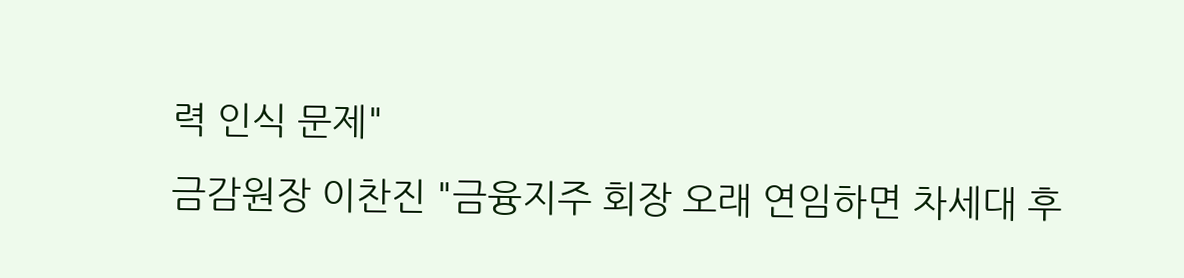력 인식 문제"
금감원장 이찬진 "금융지주 회장 오래 연임하면 차세대 후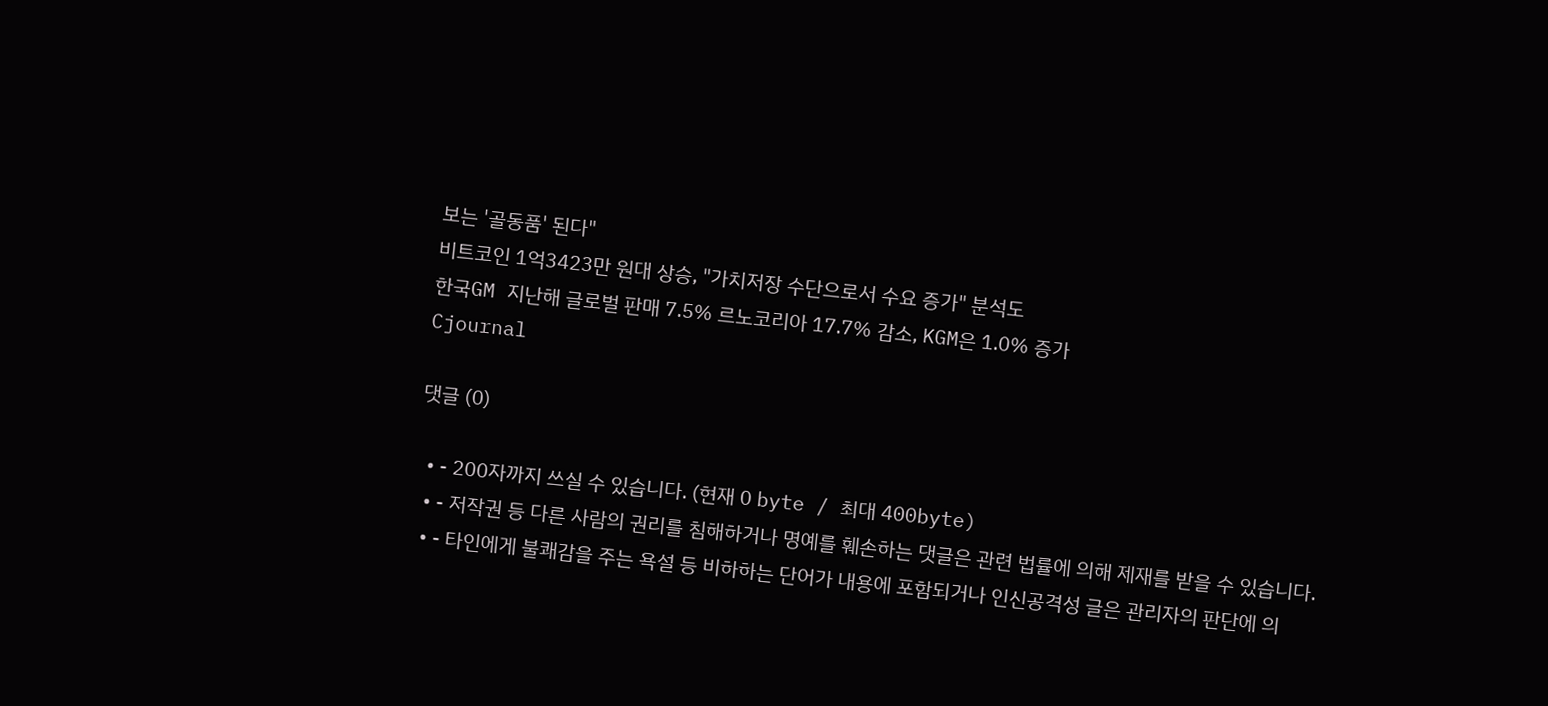보는 '골동품' 된다"
비트코인 1억3423만 원대 상승, "가치저장 수단으로서 수요 증가" 분석도
한국GM 지난해 글로벌 판매 7.5% 르노코리아 17.7% 감소, KGM은 1.0% 증가
Cjournal

댓글 (0)

  • - 200자까지 쓰실 수 있습니다. (현재 0 byte / 최대 400byte)
  • - 저작권 등 다른 사람의 권리를 침해하거나 명예를 훼손하는 댓글은 관련 법률에 의해 제재를 받을 수 있습니다.
  • - 타인에게 불쾌감을 주는 욕설 등 비하하는 단어가 내용에 포함되거나 인신공격성 글은 관리자의 판단에 의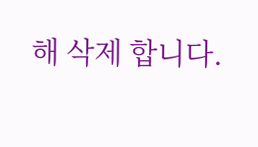해 삭제 합니다.